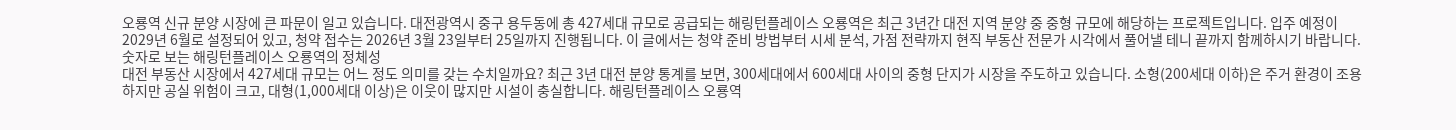오룡역 신규 분양 시장에 큰 파문이 일고 있습니다. 대전광역시 중구 용두동에 총 427세대 규모로 공급되는 해링턴플레이스 오룡역은 최근 3년간 대전 지역 분양 중 중형 규모에 해당하는 프로젝트입니다. 입주 예정이 2029년 6월로 설정되어 있고, 청약 접수는 2026년 3월 23일부터 25일까지 진행됩니다. 이 글에서는 청약 준비 방법부터 시세 분석, 가점 전략까지 현직 부동산 전문가 시각에서 풀어낼 테니 끝까지 함께하시기 바랍니다.
숫자로 보는 해링턴플레이스 오룡역의 정체성
대전 부동산 시장에서 427세대 규모는 어느 정도 의미를 갖는 수치일까요? 최근 3년 대전 분양 통계를 보면, 300세대에서 600세대 사이의 중형 단지가 시장을 주도하고 있습니다. 소형(200세대 이하)은 주거 환경이 조용하지만 공실 위험이 크고, 대형(1,000세대 이상)은 이웃이 많지만 시설이 충실합니다. 해링턴플레이스 오룡역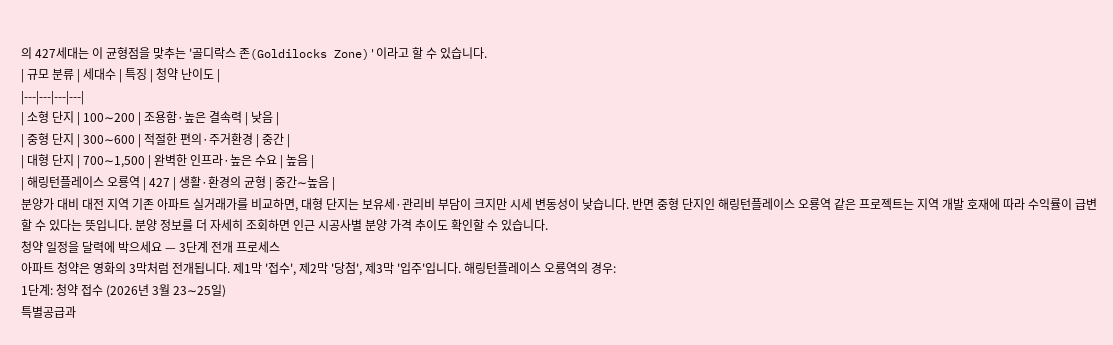의 427세대는 이 균형점을 맞추는 '골디락스 존(Goldilocks Zone)'이라고 할 수 있습니다.
| 규모 분류 | 세대수 | 특징 | 청약 난이도 |
|---|---|---|---|
| 소형 단지 | 100∼200 | 조용함·높은 결속력 | 낮음 |
| 중형 단지 | 300∼600 | 적절한 편의·주거환경 | 중간 |
| 대형 단지 | 700∼1,500 | 완벽한 인프라·높은 수요 | 높음 |
| 해링턴플레이스 오룡역 | 427 | 생활·환경의 균형 | 중간∼높음 |
분양가 대비 대전 지역 기존 아파트 실거래가를 비교하면, 대형 단지는 보유세·관리비 부담이 크지만 시세 변동성이 낮습니다. 반면 중형 단지인 해링턴플레이스 오룡역 같은 프로젝트는 지역 개발 호재에 따라 수익률이 급변할 수 있다는 뜻입니다. 분양 정보를 더 자세히 조회하면 인근 시공사별 분양 가격 추이도 확인할 수 있습니다.
청약 일정을 달력에 박으세요 — 3단계 전개 프로세스
아파트 청약은 영화의 3막처럼 전개됩니다. 제1막 '접수', 제2막 '당첨', 제3막 '입주'입니다. 해링턴플레이스 오룡역의 경우:
1단계: 청약 접수 (2026년 3월 23∼25일)
특별공급과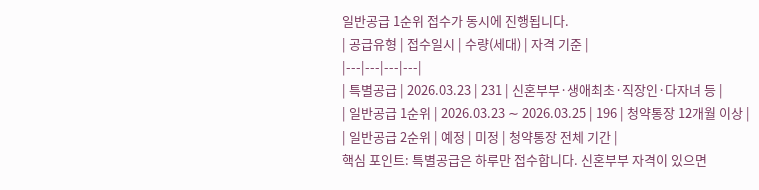일반공급 1순위 접수가 동시에 진행됩니다.
| 공급유형 | 접수일시 | 수량(세대) | 자격 기준 |
|---|---|---|---|
| 특별공급 | 2026.03.23 | 231 | 신혼부부·생애최초·직장인·다자녀 등 |
| 일반공급 1순위 | 2026.03.23 ∼ 2026.03.25 | 196 | 청약통장 12개월 이상 |
| 일반공급 2순위 | 예정 | 미정 | 청약통장 전체 기간 |
핵심 포인트: 특별공급은 하루만 접수합니다. 신혼부부 자격이 있으면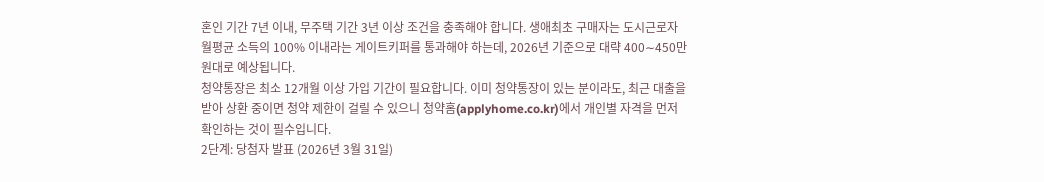혼인 기간 7년 이내, 무주택 기간 3년 이상 조건을 충족해야 합니다. 생애최초 구매자는 도시근로자 월평균 소득의 100% 이내라는 게이트키퍼를 통과해야 하는데, 2026년 기준으로 대략 400∼450만 원대로 예상됩니다.
청약통장은 최소 12개월 이상 가입 기간이 필요합니다. 이미 청약통장이 있는 분이라도, 최근 대출을 받아 상환 중이면 청약 제한이 걸릴 수 있으니 청약홈(applyhome.co.kr)에서 개인별 자격을 먼저 확인하는 것이 필수입니다.
2단계: 당첨자 발표 (2026년 3월 31일)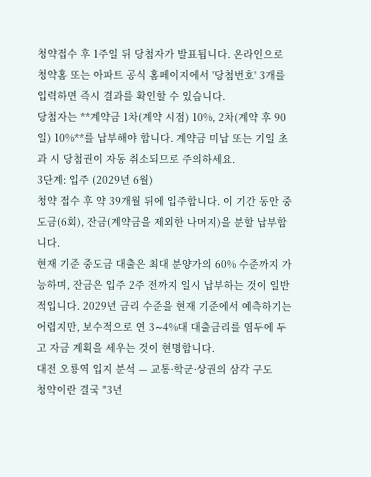청약접수 후 1주일 뒤 당첨자가 발표됩니다. 온라인으로 청약홈 또는 아파트 공식 홈페이지에서 '당첨번호' 3개를 입력하면 즉시 결과를 확인할 수 있습니다.
당첨자는 **계약금 1차(계약 시점) 10%, 2차(계약 후 90일) 10%**를 납부해야 합니다. 계약금 미납 또는 기일 초과 시 당첨권이 자동 취소되므로 주의하세요.
3단계: 입주 (2029년 6월)
청약 접수 후 약 39개월 뒤에 입주합니다. 이 기간 동안 중도금(6회), 잔금(계약금을 제외한 나머지)을 분할 납부합니다.
현재 기준 중도금 대출은 최대 분양가의 60% 수준까지 가능하며, 잔금은 입주 2주 전까지 일시 납부하는 것이 일반적입니다. 2029년 금리 수준을 현재 기준에서 예측하기는 어렵지만, 보수적으로 연 3∼4%대 대출금리를 염두에 두고 자금 계획을 세우는 것이 현명합니다.
대전 오룡역 입지 분석 — 교통·학군·상권의 삼각 구도
청약이란 결국 "3년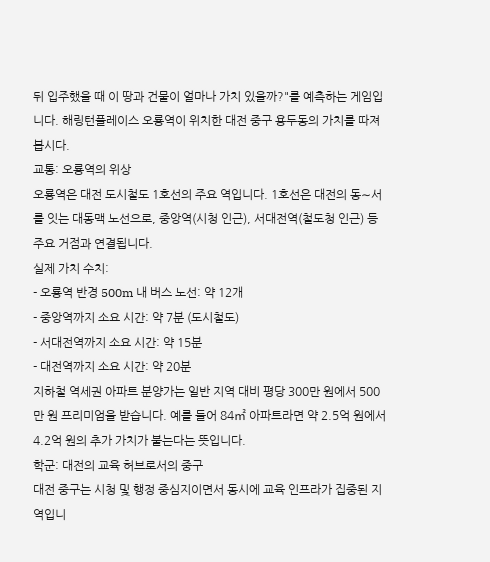뒤 입주했을 때 이 땅과 건물이 얼마나 가치 있을까?"를 예측하는 게임입니다. 해링턴플레이스 오룡역이 위치한 대전 중구 용두동의 가치를 따져봅시다.
교통: 오룡역의 위상
오룡역은 대전 도시철도 1호선의 주요 역입니다. 1호선은 대전의 동∼서를 잇는 대동맥 노선으로, 중앙역(시청 인근), 서대전역(철도청 인근) 등 주요 거점과 연결됩니다.
실제 가치 수치:
- 오룡역 반경 500m 내 버스 노선: 약 12개
- 중앙역까지 소요 시간: 약 7분 (도시철도)
- 서대전역까지 소요 시간: 약 15분
- 대전역까지 소요 시간: 약 20분
지하철 역세권 아파트 분양가는 일반 지역 대비 평당 300만 원에서 500만 원 프리미엄을 받습니다. 예를 들어 84㎡ 아파트라면 약 2.5억 원에서 4.2억 원의 추가 가치가 붙는다는 뜻입니다.
학군: 대전의 교육 허브로서의 중구
대전 중구는 시청 및 행정 중심지이면서 동시에 교육 인프라가 집중된 지역입니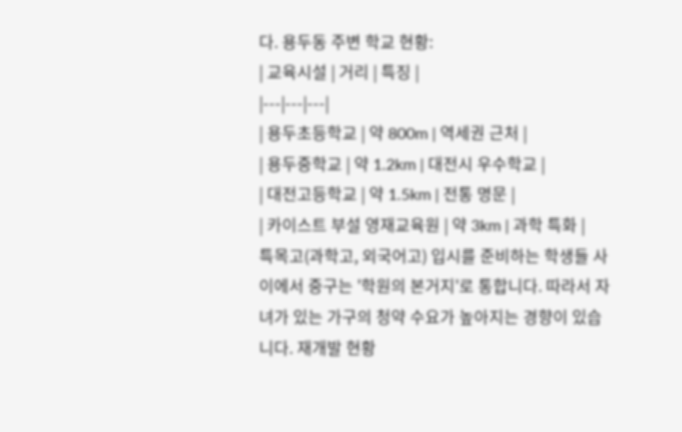다. 용두동 주변 학교 현황:
| 교육시설 | 거리 | 특징 |
|---|---|---|
| 용두초등학교 | 약 800m | 역세권 근처 |
| 용두중학교 | 약 1.2km | 대전시 우수학교 |
| 대전고등학교 | 약 1.5km | 전통 명문 |
| 카이스트 부설 영재교육원 | 약 3km | 과학 특화 |
특목고(과학고, 외국어고) 입시를 준비하는 학생들 사이에서 중구는 '학원의 본거지'로 통합니다. 따라서 자녀가 있는 가구의 청약 수요가 높아지는 경향이 있습니다. 재개발 현황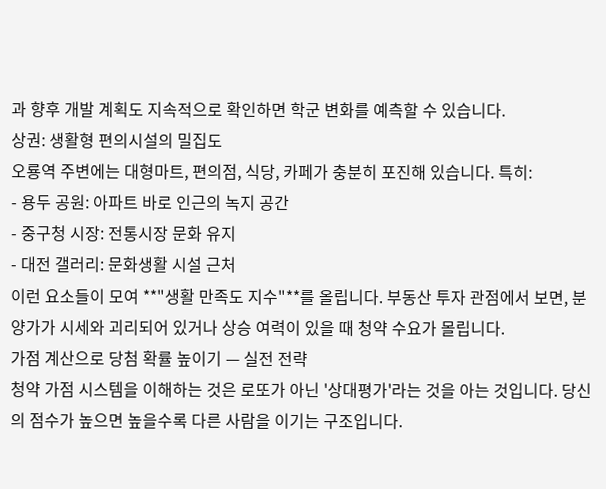과 향후 개발 계획도 지속적으로 확인하면 학군 변화를 예측할 수 있습니다.
상권: 생활형 편의시설의 밀집도
오룡역 주변에는 대형마트, 편의점, 식당, 카페가 충분히 포진해 있습니다. 특히:
- 용두 공원: 아파트 바로 인근의 녹지 공간
- 중구청 시장: 전통시장 문화 유지
- 대전 갤러리: 문화생활 시설 근처
이런 요소들이 모여 **"생활 만족도 지수"**를 올립니다. 부동산 투자 관점에서 보면, 분양가가 시세와 괴리되어 있거나 상승 여력이 있을 때 청약 수요가 몰립니다.
가점 계산으로 당첨 확률 높이기 — 실전 전략
청약 가점 시스템을 이해하는 것은 로또가 아닌 '상대평가'라는 것을 아는 것입니다. 당신의 점수가 높으면 높을수록 다른 사람을 이기는 구조입니다.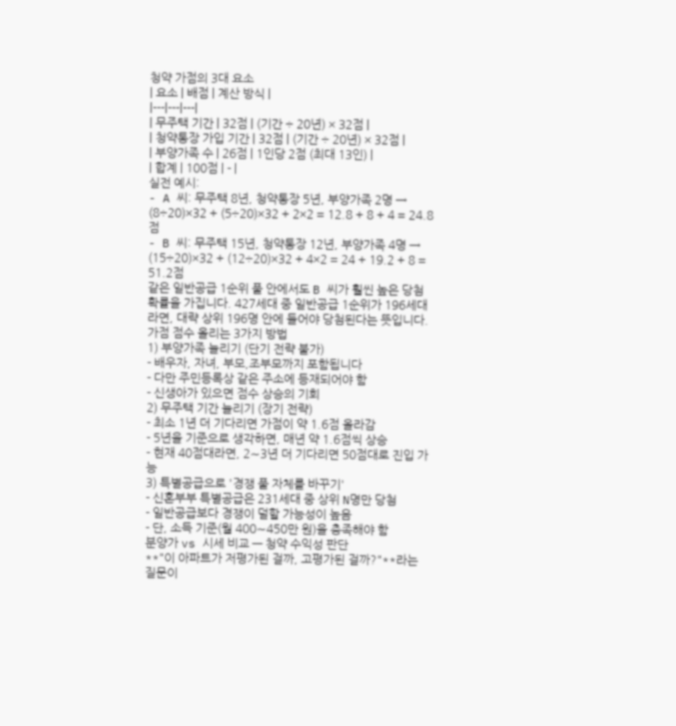청약 가점의 3대 요소
| 요소 | 배점 | 계산 방식 |
|---|---|---|
| 무주택 기간 | 32점 | (기간 ÷ 20년) × 32점 |
| 청약통장 가입 기간 | 32점 | (기간 ÷ 20년) × 32점 |
| 부양가족 수 | 26점 | 1인당 2점 (최대 13인) |
| 합계 | 100점 | - |
실전 예시:
- A 씨: 무주택 8년, 청약통장 5년, 부양가족 2명 → (8÷20)×32 + (5÷20)×32 + 2×2 = 12.8 + 8 + 4 = 24.8점
- B 씨: 무주택 15년, 청약통장 12년, 부양가족 4명 → (15÷20)×32 + (12÷20)×32 + 4×2 = 24 + 19.2 + 8 = 51.2점
같은 일반공급 1순위 풀 안에서도 B 씨가 훨씬 높은 당첨 확률을 가집니다. 427세대 중 일반공급 1순위가 196세대라면, 대략 상위 196명 안에 들어야 당첨된다는 뜻입니다.
가점 점수 올리는 3가지 방법
1) 부양가족 늘리기 (단기 전략 불가)
- 배우자, 자녀, 부모,조부모까지 포함됩니다
- 다만 주민등록상 같은 주소에 등재되어야 함
- 신생아가 있으면 점수 상승의 기회
2) 무주택 기간 늘리기 (장기 전략)
- 최소 1년 더 기다리면 가점이 약 1.6점 올라감
- 5년을 기준으로 생각하면, 매년 약 1.6점씩 상승
- 현재 40점대라면, 2∼3년 더 기다리면 50점대로 진입 가능
3) 특별공급으로 '경쟁 풀 자체를 바꾸기'
- 신혼부부 특별공급은 231세대 중 상위 N명만 당첨
- 일반공급보다 경쟁이 덜할 가능성이 높음
- 단, 소득 기준(월 400∼450만 원)을 충족해야 함
분양가 vs 시세 비교 — 청약 수익성 판단
**"이 아파트가 저평가된 걸까, 고평가된 걸까?"**라는 질문이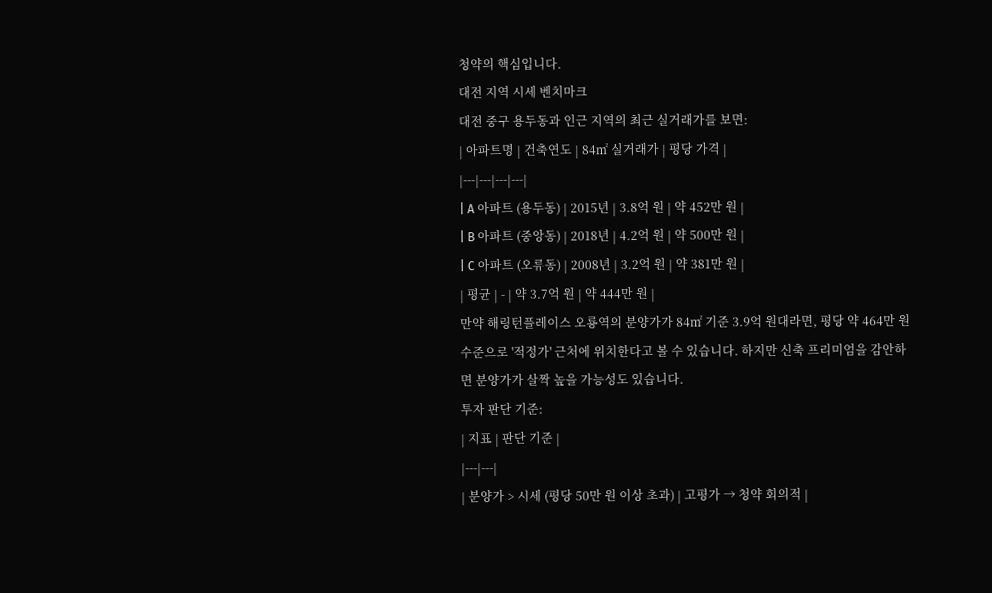청약의 핵심입니다.
대전 지역 시세 벤치마크
대전 중구 용두동과 인근 지역의 최근 실거래가를 보면:
| 아파트명 | 건축연도 | 84㎡ 실거래가 | 평당 가격 |
|---|---|---|---|
| A 아파트 (용두동) | 2015년 | 3.8억 원 | 약 452만 원 |
| B 아파트 (중앙동) | 2018년 | 4.2억 원 | 약 500만 원 |
| C 아파트 (오류동) | 2008년 | 3.2억 원 | 약 381만 원 |
| 평균 | - | 약 3.7억 원 | 약 444만 원 |
만약 해링턴플레이스 오룡역의 분양가가 84㎡ 기준 3.9억 원대라면, 평당 약 464만 원 수준으로 '적정가' 근처에 위치한다고 볼 수 있습니다. 하지만 신축 프리미엄을 감안하면 분양가가 살짝 높을 가능성도 있습니다.
투자 판단 기준:
| 지표 | 판단 기준 |
|---|---|
| 분양가 > 시세 (평당 50만 원 이상 초과) | 고평가 → 청약 회의적 |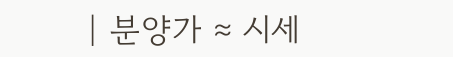| 분양가 ≈ 시세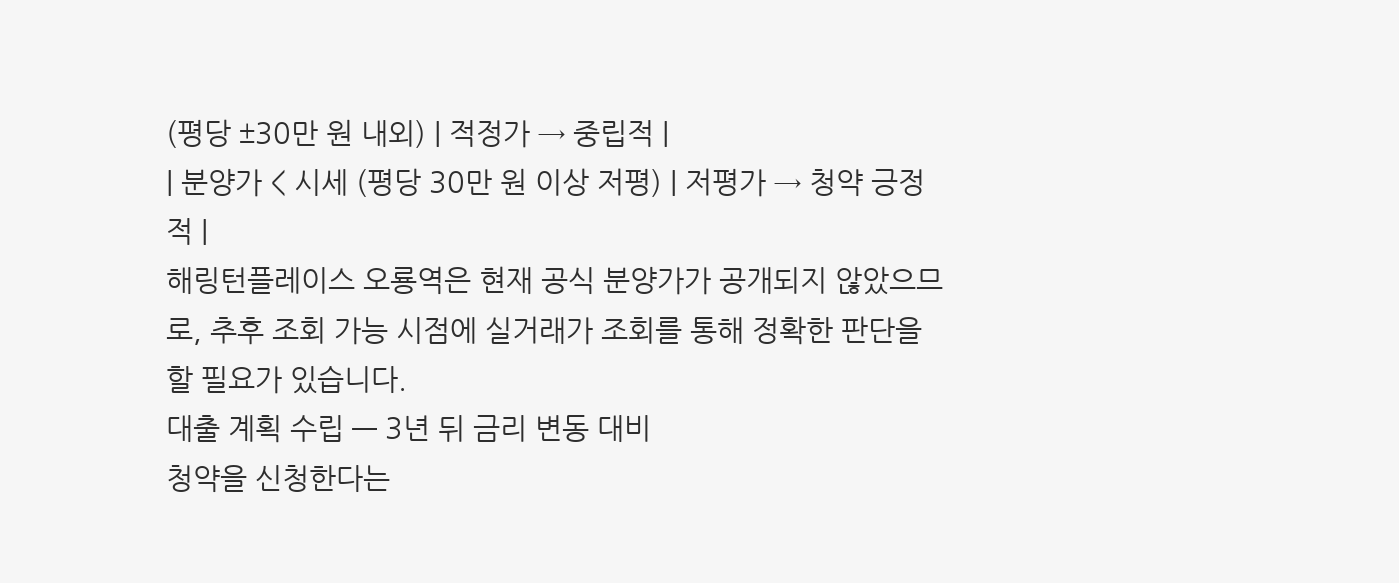(평당 ±30만 원 내외) | 적정가 → 중립적 |
| 분양가 < 시세 (평당 30만 원 이상 저평) | 저평가 → 청약 긍정적 |
해링턴플레이스 오룡역은 현재 공식 분양가가 공개되지 않았으므로, 추후 조회 가능 시점에 실거래가 조회를 통해 정확한 판단을 할 필요가 있습니다.
대출 계획 수립 — 3년 뒤 금리 변동 대비
청약을 신청한다는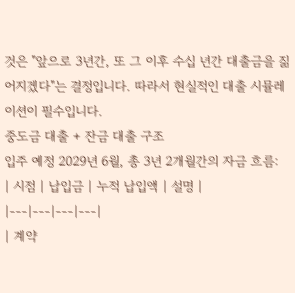것은 "앞으로 3년간, 또 그 이후 수십 년간 대출금을 짊어지겠다"는 결정입니다. 따라서 현실적인 대출 시뮬레이션이 필수입니다.
중도금 대출 + 잔금 대출 구조
입주 예정 2029년 6월, 총 3년 2개월간의 자금 흐름:
| 시점 | 납입금 | 누적 납입액 | 설명 |
|---|---|---|---|
| 계약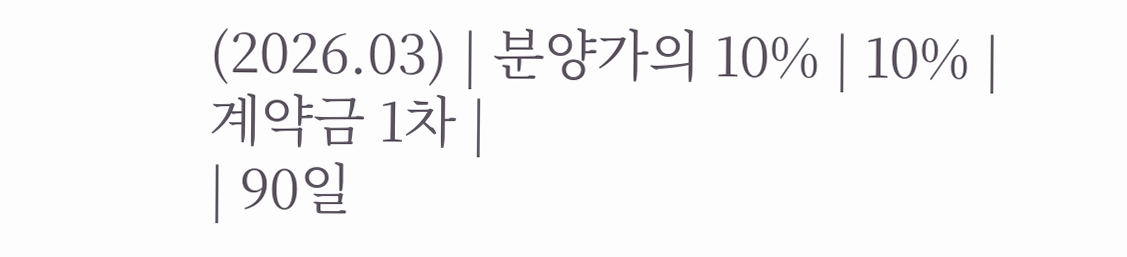(2026.03) | 분양가의 10% | 10% | 계약금 1차 |
| 90일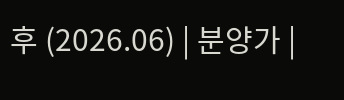후 (2026.06) | 분양가 |